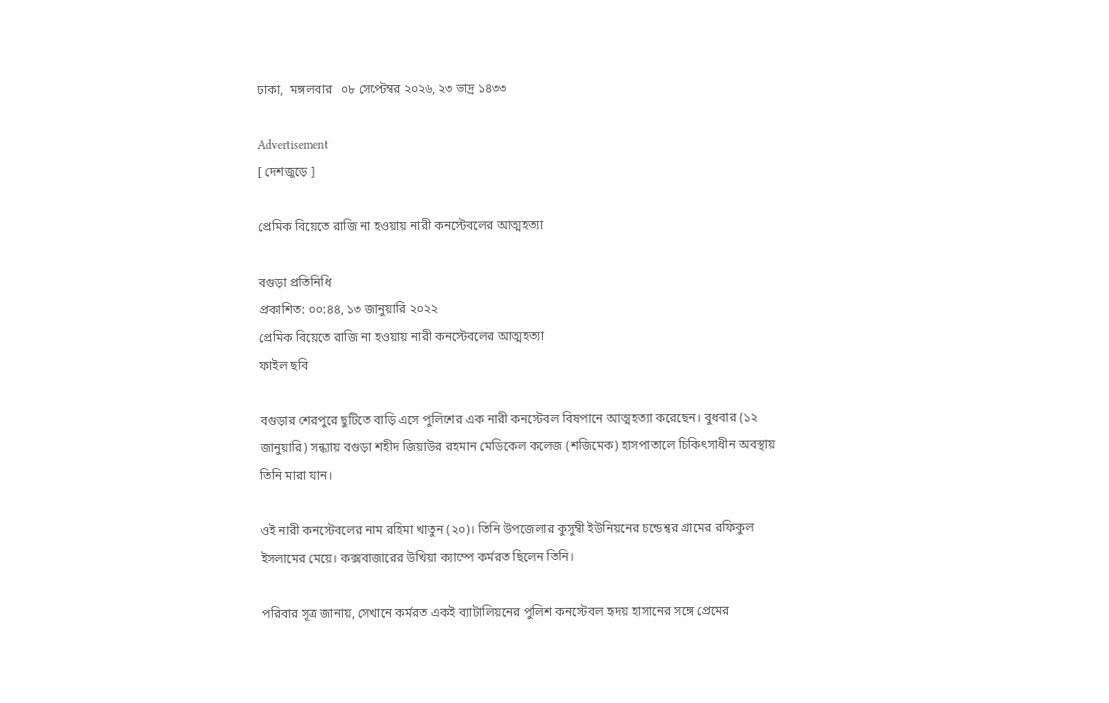ঢাকা,  মঙ্গলবার   ০৮ সেপ্টেম্বর ২০২৬, ২৩ ভাদ্র ১৪৩৩

Advertisement
[ দেশজুড়ে ]

প্রেমিক বিয়েতে রাজি না হওয়ায় নারী কনস্টেবলের আত্মহত্যা

বগুড়া প্রতিনিধি
প্রকাশিত: ০০:৪৪, ১৩ জানুয়ারি ২০২২
প্রেমিক বিয়েতে রাজি না হওয়ায় নারী কনস্টেবলের আত্মহত্যা
ফাইল ছবি

বগুড়ার শেরপুরে ছুটিতে বাড়ি এসে পুলিশের এক নারী কনস্টেবল বিষপানে আত্মহত্যা করেছেন। বুধবার (১২ জানুয়ারি) সন্ধ্যায় বগুড়া শহীদ জিয়াউর রহমান মেডিকেল কলেজ (শজিমেক) হাসপাতালে চিকিৎসাধীন অবস্থায় তিনি মারা যান।

ওই নারী কনস্টেবলের নাম রহিমা খাতুন (২০)। তিনি উপজেলার কুসুম্বী ইউনিয়নের চন্ডেশ্বর গ্রামের রফিকুল ইসলামের মেয়ে। কক্সবাজারের উখিয়া ক্যাম্পে কর্মরত ছিলেন তিনি।

পরিবার সূত্র জানায়, সেখানে কর্মরত একই ব্যাটালিয়নের পুলিশ কনস্টেবল হৃদয় হাসানের সঙ্গে প্রেমের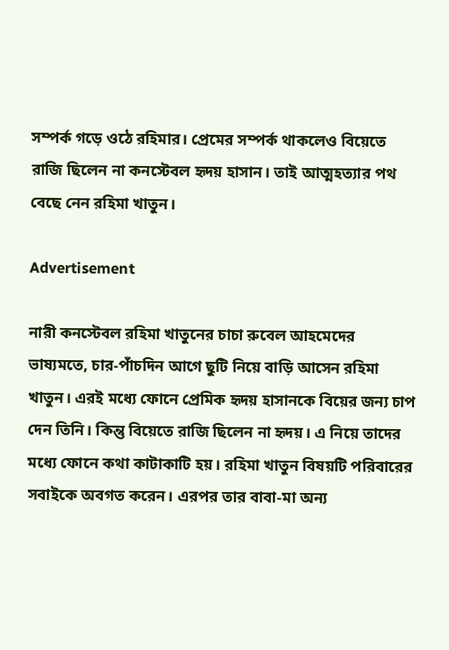সম্পর্ক গড়ে ওঠে রহিমার। প্রেমের সম্পর্ক থাকলেও বিয়েতে রাজি ছিলেন না কনস্টেবল হৃদয় হাসান। তাই আত্মহত্যার পথ বেছে নেন রহিমা খাতুন।

Advertisement

নারী কনস্টেবল রহিমা খাতুনের চাচা রুবেল আহমেদের ভাষ্যমতে, চার-পাঁচদিন আগে ছুটি নিয়ে বাড়ি আসেন রহিমা খাতুন। এরই মধ্যে ফোনে প্রেমিক হৃদয় হাসানকে বিয়ের জন্য চাপ দেন তিনি। কিন্তু বিয়েতে রাজি ছিলেন না হৃদয়। এ নিয়ে তাদের মধ্যে ফোনে কথা কাটাকাটি হয়। রহিমা খাতুন বিষয়টি পরিবারের সবাইকে অবগত করেন। এরপর তার বাবা-মা অন্য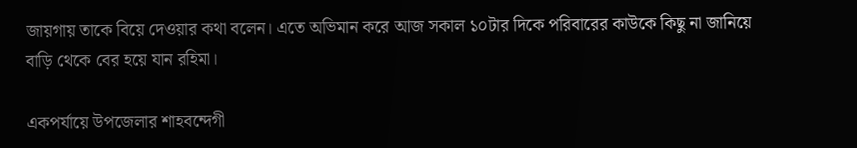জায়গায় তাকে বিয়ে দেওয়ার কথা বলেন। এতে অভিমান করে আজ সকাল ১০টার দিকে পরিবারের কাউকে কিছু না জানিয়ে বাড়ি থেকে বের হয়ে যান রহিমা।

একপর্যায়ে উপজেলার শাহবন্দেগী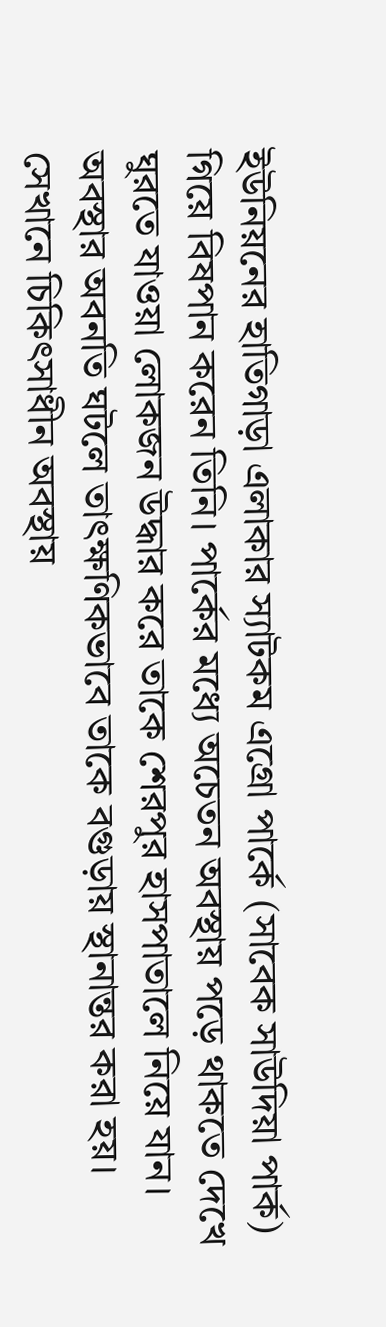ইউনিয়নের হাতিগাড়া এলাকার স্যাটকম এগ্রো পার্কে (সাবেক সাউদিয়া পার্ক) গিয়ে বিষপান করেন তিনি। পার্কের মধ্যে অচেতন অবস্থায় পড়ে থাকতে দেখে ঘুরতে যাওয়া লোকজন উদ্ধার করে তাকে শেরপুর হাসপাতালে নিয়ে যান। অবস্থার অবনতি ঘটলে তাৎক্ষণিকভাবে তাকে বগুড়ায় স্থানান্তর করা হয়। সেখানে চিকিৎসাধীন অবস্থায়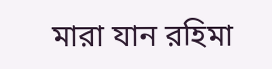মারা যান রহিমা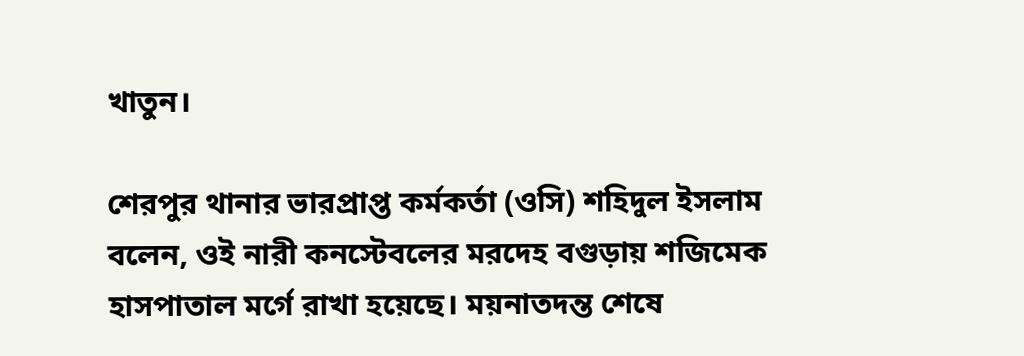খাতুন।

শেরপুর থানার ভারপ্রাপ্ত কর্মকর্তা (ওসি) শহিদুল ইসলাম বলেন, ওই নারী কনস্টেবলের মরদেহ বগুড়ায় শজিমেক হাসপাতাল মর্গে রাখা হয়েছে। ময়নাতদন্ত শেষে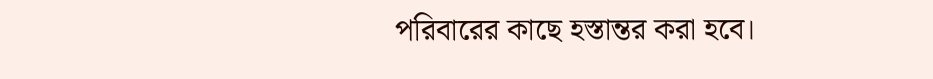পরিবারের কাছে হস্তান্তর করা হবে।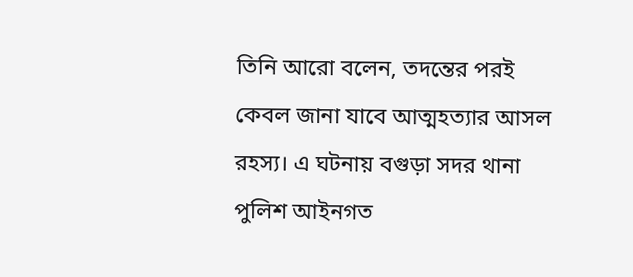তিনি আরো বলেন, তদন্তের পরই কেবল জানা যাবে আত্মহত্যার আসল রহস্য। এ ঘটনায় বগুড়া সদর থানা পুলিশ আইনগত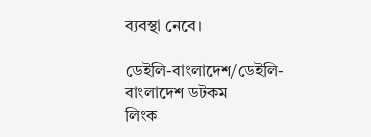ব্যবস্থা নেবে।

ডেইলি-বাংলাদেশ/ডেইলি-বাংলাদেশ ডটকম
লিংক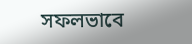সফলভাবে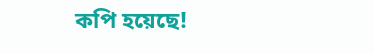কপি হয়েছে!